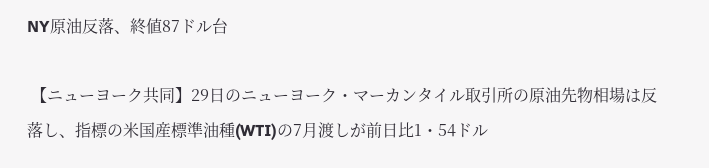NY原油反落、終値87ドル台

 【ニューヨーク共同】29日のニューヨーク・マーカンタイル取引所の原油先物相場は反落し、指標の米国産標準油種(WTI)の7月渡しが前日比1・54ドル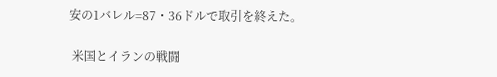安の1バレル=87・36ドルで取引を終えた。

 米国とイランの戦闘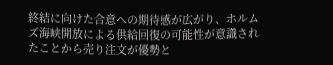終結に向けた合意への期待感が広がり、ホルムズ海峡開放による供給回復の可能性が意識されたことから売り注文が優勢と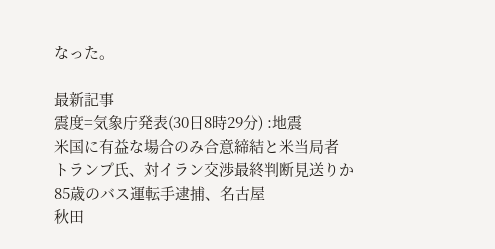なった。

最新記事
震度=気象庁発表(30日8時29分) :地震
米国に有益な場合のみ合意締結と米当局者
トランプ氏、対イラン交渉最終判断見送りか
85歳のバス運転手逮捕、名古屋
秋田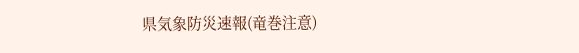県気象防災速報(竜巻注意)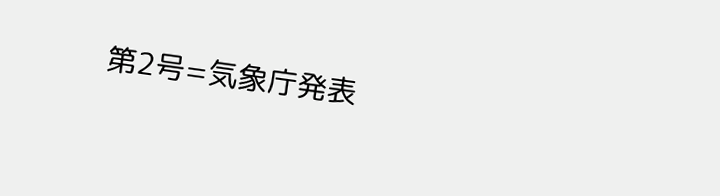第2号=気象庁発表